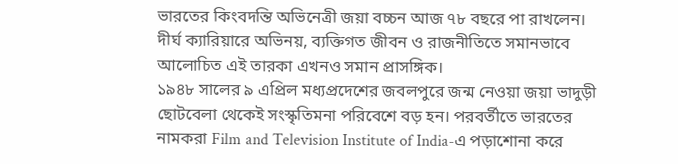ভারতের কিংবদন্তি অভিনেত্রী জয়া বচ্চন আজ ৭৮ বছরে পা রাখলেন। দীর্ঘ ক্যারিয়ারে অভিনয়, ব্যক্তিগত জীবন ও রাজনীতিতে সমানভাবে আলোচিত এই তারকা এখনও সমান প্রাসঙ্গিক।
১৯৪৮ সালের ৯ এপ্রিল মধ্যপ্রদেশের জবলপুরে জন্ম নেওয়া জয়া ভাদুড়ী ছোটবেলা থেকেই সংস্কৃতিমনা পরিবেশে বড় হন। পরবর্তীতে ভারতের নামকরা Film and Television Institute of India-এ পড়াশোনা করে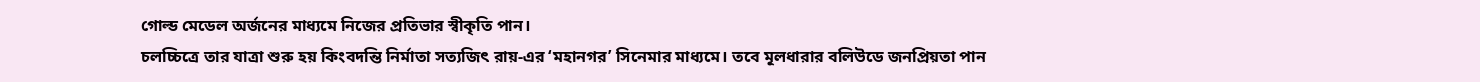গোল্ড মেডেল অর্জনের মাধ্যমে নিজের প্রতিভার স্বীকৃতি পান।
চলচ্চিত্রে তার যাত্রা শুরু হয় কিংবদন্তি নির্মাতা সত্যজিৎ রায়-এর ‘মহানগর’ সিনেমার মাধ্যমে। তবে মূলধারার বলিউডে জনপ্রিয়তা পান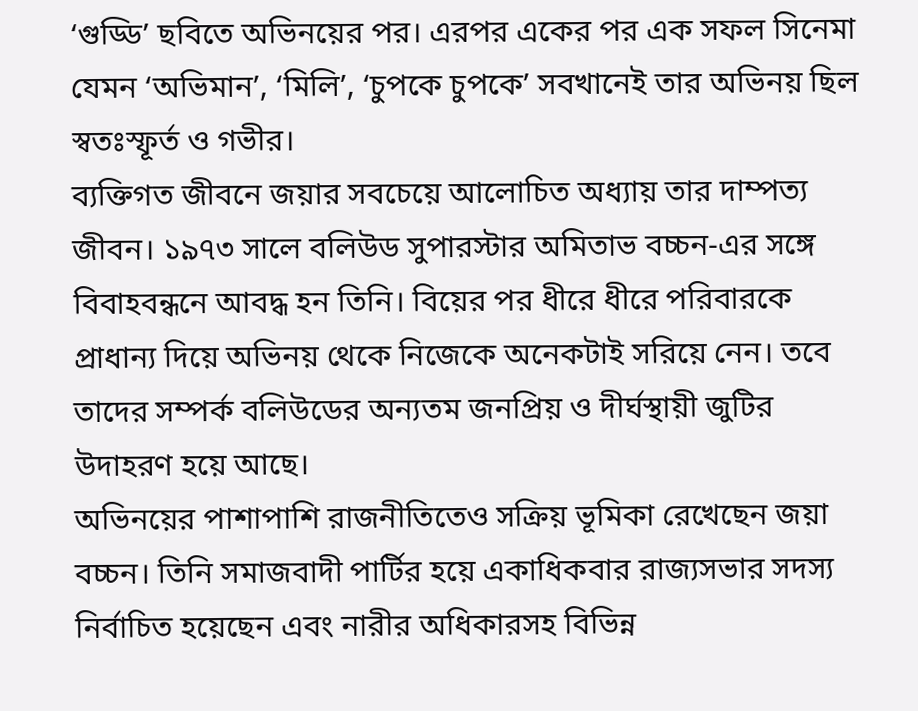‘গুড্ডি’ ছবিতে অভিনয়ের পর। এরপর একের পর এক সফল সিনেমা যেমন ‘অভিমান’, ‘মিলি’, ‘চুপকে চুপকে’ সবখানেই তার অভিনয় ছিল স্বতঃস্ফূর্ত ও গভীর।
ব্যক্তিগত জীবনে জয়ার সবচেয়ে আলোচিত অধ্যায় তার দাম্পত্য জীবন। ১৯৭৩ সালে বলিউড সুপারস্টার অমিতাভ বচ্চন-এর সঙ্গে বিবাহবন্ধনে আবদ্ধ হন তিনি। বিয়ের পর ধীরে ধীরে পরিবারকে প্রাধান্য দিয়ে অভিনয় থেকে নিজেকে অনেকটাই সরিয়ে নেন। তবে তাদের সম্পর্ক বলিউডের অন্যতম জনপ্রিয় ও দীর্ঘস্থায়ী জুটির উদাহরণ হয়ে আছে।
অভিনয়ের পাশাপাশি রাজনীতিতেও সক্রিয় ভূমিকা রেখেছেন জয়া বচ্চন। তিনি সমাজবাদী পার্টির হয়ে একাধিকবার রাজ্যসভার সদস্য নির্বাচিত হয়েছেন এবং নারীর অধিকারসহ বিভিন্ন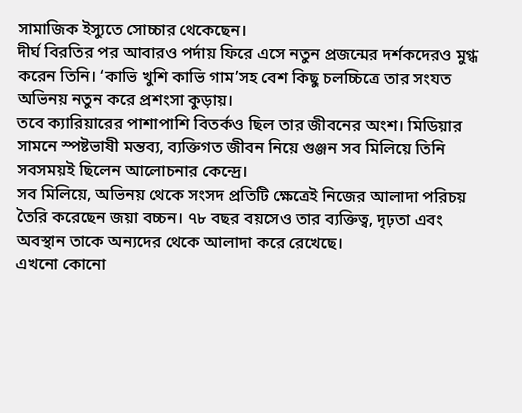সামাজিক ইস্যুতে সোচ্চার থেকেছেন।
দীর্ঘ বিরতির পর আবারও পর্দায় ফিরে এসে নতুন প্রজন্মের দর্শকদেরও মুগ্ধ করেন তিনি। ‘কাভি খুশি কাভি গাম’সহ বেশ কিছু চলচ্চিত্রে তার সংযত অভিনয় নতুন করে প্রশংসা কুড়ায়।
তবে ক্যারিয়ারের পাশাপাশি বিতর্কও ছিল তার জীবনের অংশ। মিডিয়ার সামনে স্পষ্টভাষী মন্তব্য, ব্যক্তিগত জীবন নিয়ে গুঞ্জন সব মিলিয়ে তিনি সবসময়ই ছিলেন আলোচনার কেন্দ্রে।
সব মিলিয়ে, অভিনয় থেকে সংসদ প্রতিটি ক্ষেত্রেই নিজের আলাদা পরিচয় তৈরি করেছেন জয়া বচ্চন। ৭৮ বছর বয়সেও তার ব্যক্তিত্ব, দৃঢ়তা এবং অবস্থান তাকে অন্যদের থেকে আলাদা করে রেখেছে।
এখনো কোনো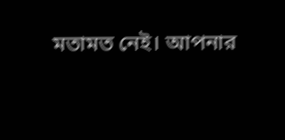মতামত নেই। আপনার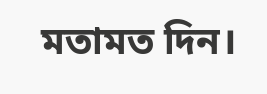মতামত দিন।